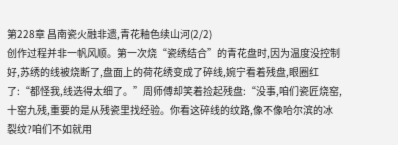第228章 昌南瓷火融非遗,青花釉色续山河(2/2)
创作过程并非一帆风顺。第一次烧“瓷绣结合”的青花盘时,因为温度没控制好,苏绣的线被烧断了,盘面上的荷花绣变成了碎线,婉宁看着残盘,眼圈红了:“都怪我,线选得太细了。”周师傅却笑着捡起残盘:“没事,咱们瓷匠烧窑,十窑九残,重要的是从残瓷里找经验。你看这碎线的纹路,像不像哈尔滨的冰裂纹?咱们不如就用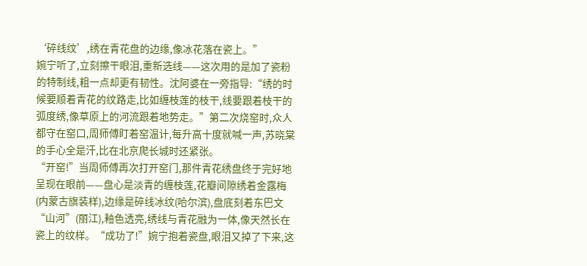‘碎线纹’,绣在青花盘的边缘,像冰花落在瓷上。”
婉宁听了,立刻擦干眼泪,重新选线——这次用的是加了瓷粉的特制线,粗一点却更有韧性。沈阿婆在一旁指导:“绣的时候要顺着青花的纹路走,比如缠枝莲的枝干,线要跟着枝干的弧度绣,像草原上的河流跟着地势走。”第二次烧窑时,众人都守在窑口,周师傅盯着窑温计,每升高十度就喊一声,苏晓棠的手心全是汗,比在北京爬长城时还紧张。
“开窑!”当周师傅再次打开窑门,那件青花绣盘终于完好地呈现在眼前——盘心是淡青的缠枝莲,花瓣间隙绣着金露梅(内蒙古旗装样),边缘是碎线冰纹(哈尔滨),盘底刻着东巴文“山河”(丽江),釉色透亮,绣线与青花融为一体,像天然长在瓷上的纹样。“成功了!”婉宁抱着瓷盘,眼泪又掉了下来,这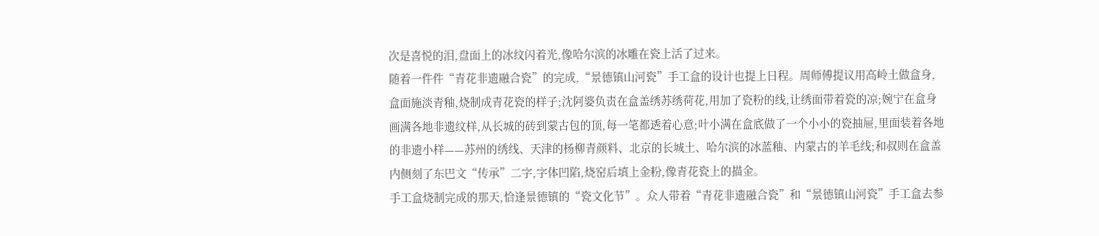次是喜悦的泪,盘面上的冰纹闪着光,像哈尔滨的冰雕在瓷上活了过来。
随着一件件“青花非遗融合瓷”的完成,“景德镇山河瓷”手工盒的设计也提上日程。周师傅提议用高岭土做盒身,盒面施淡青釉,烧制成青花瓷的样子;沈阿婆负责在盒盖绣苏绣荷花,用加了瓷粉的线,让绣面带着瓷的凉;婉宁在盒身画满各地非遗纹样,从长城的砖到蒙古包的顶,每一笔都透着心意;叶小满在盒底做了一个小小的瓷抽屉,里面装着各地的非遗小样——苏州的绣线、天津的杨柳青颜料、北京的长城土、哈尔滨的冰蓝釉、内蒙古的羊毛线;和叔则在盒盖内侧刻了东巴文“传承”二字,字体凹陷,烧窑后填上金粉,像青花瓷上的描金。
手工盒烧制完成的那天,恰逢景德镇的“瓷文化节”。众人带着“青花非遗融合瓷”和“景德镇山河瓷”手工盒去参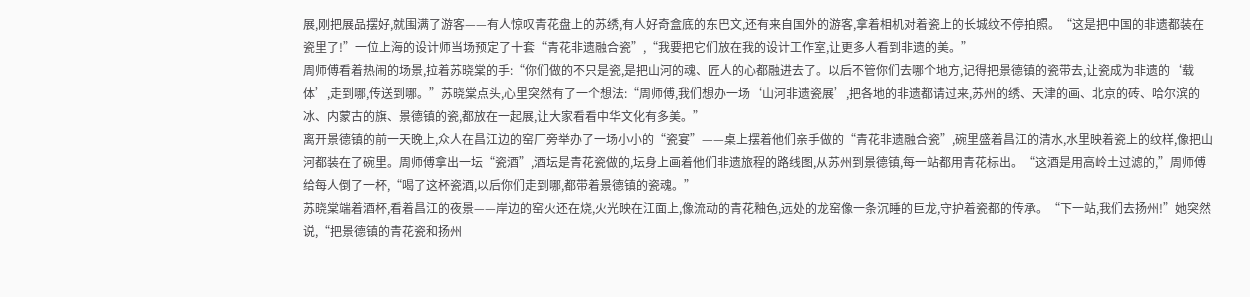展,刚把展品摆好,就围满了游客——有人惊叹青花盘上的苏绣,有人好奇盒底的东巴文,还有来自国外的游客,拿着相机对着瓷上的长城纹不停拍照。“这是把中国的非遗都装在瓷里了!”一位上海的设计师当场预定了十套“青花非遗融合瓷”,“我要把它们放在我的设计工作室,让更多人看到非遗的美。”
周师傅看着热闹的场景,拉着苏晓棠的手:“你们做的不只是瓷,是把山河的魂、匠人的心都融进去了。以后不管你们去哪个地方,记得把景德镇的瓷带去,让瓷成为非遗的‘载体’,走到哪,传送到哪。”苏晓棠点头,心里突然有了一个想法:“周师傅,我们想办一场‘山河非遗瓷展’,把各地的非遗都请过来,苏州的绣、天津的画、北京的砖、哈尔滨的冰、内蒙古的旗、景德镇的瓷,都放在一起展,让大家看看中华文化有多美。”
离开景德镇的前一天晚上,众人在昌江边的窑厂旁举办了一场小小的“瓷宴”——桌上摆着他们亲手做的“青花非遗融合瓷”,碗里盛着昌江的清水,水里映着瓷上的纹样,像把山河都装在了碗里。周师傅拿出一坛“瓷酒”,酒坛是青花瓷做的,坛身上画着他们非遗旅程的路线图,从苏州到景德镇,每一站都用青花标出。“这酒是用高岭土过滤的,”周师傅给每人倒了一杯,“喝了这杯瓷酒,以后你们走到哪,都带着景德镇的瓷魂。”
苏晓棠端着酒杯,看着昌江的夜景——岸边的窑火还在烧,火光映在江面上,像流动的青花釉色,远处的龙窑像一条沉睡的巨龙,守护着瓷都的传承。“下一站,我们去扬州!”她突然说,“把景德镇的青花瓷和扬州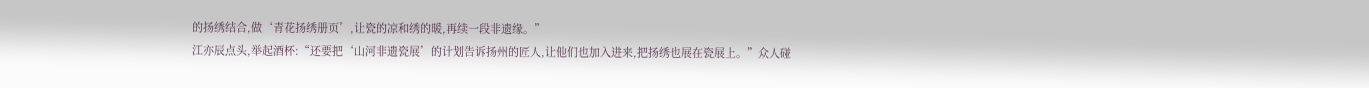的扬绣结合,做‘青花扬绣册页’,让瓷的凉和绣的暖,再续一段非遗缘。”
江亦辰点头,举起酒杯:“还要把‘山河非遗瓷展’的计划告诉扬州的匠人,让他们也加入进来,把扬绣也展在瓷展上。”众人碰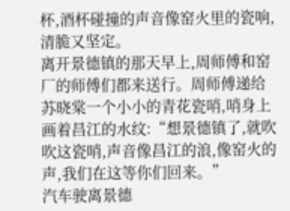杯,酒杯碰撞的声音像窑火里的瓷响,清脆又坚定。
离开景德镇的那天早上,周师傅和窑厂的师傅们都来送行。周师傅递给苏晓棠一个小小的青花瓷哨,哨身上画着昌江的水纹:“想景德镇了,就吹吹这瓷哨,声音像昌江的浪,像窑火的声,我们在这等你们回来。”
汽车驶离景德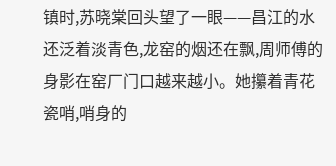镇时,苏晓棠回头望了一眼——昌江的水还泛着淡青色,龙窑的烟还在飘,周师傅的身影在窑厂门口越来越小。她攥着青花瓷哨,哨身的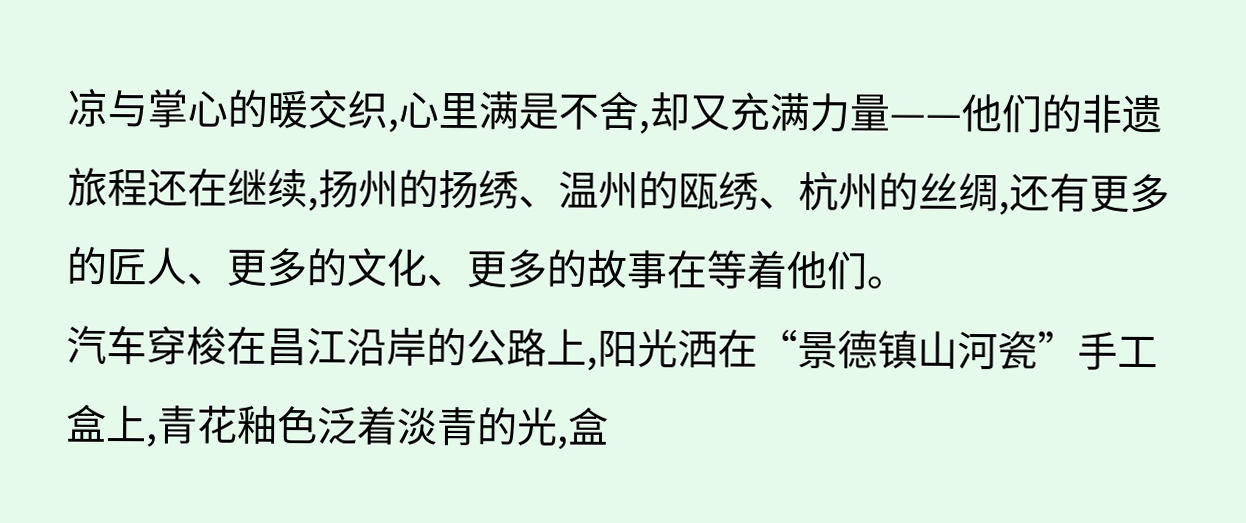凉与掌心的暖交织,心里满是不舍,却又充满力量——他们的非遗旅程还在继续,扬州的扬绣、温州的瓯绣、杭州的丝绸,还有更多的匠人、更多的文化、更多的故事在等着他们。
汽车穿梭在昌江沿岸的公路上,阳光洒在“景德镇山河瓷”手工盒上,青花釉色泛着淡青的光,盒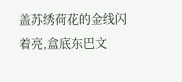盖苏绣荷花的金线闪着亮,盒底东巴文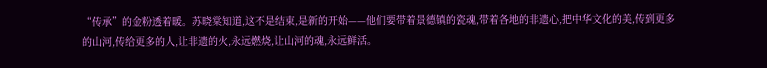“传承”的金粉透着暖。苏晓棠知道,这不是结束,是新的开始——他们要带着景德镇的瓷魂,带着各地的非遗心,把中华文化的美,传到更多的山河,传给更多的人,让非遗的火,永远燃烧,让山河的魂,永远鲜活。